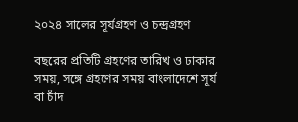২০২৪ সালের সূর্যগ্রহণ ও চন্দ্রগ্রহণ

বছরের প্রতিটি গ্রহণের তারিখ ও ঢাকার সময়, সঙ্গে গ্রহণের সময় বাংলাদেশে সূর্য বা চাঁদ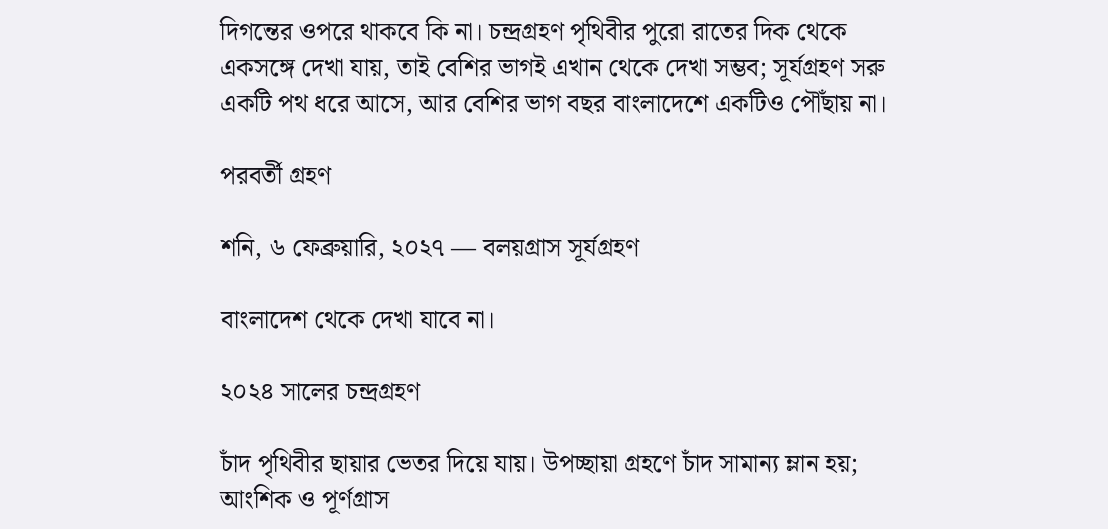দিগন্তের ওপরে থাকবে কি না। চন্দ্রগ্রহণ পৃথিবীর পুরো রাতের দিক থেকে একসঙ্গে দেখা যায়, তাই বেশির ভাগই এখান থেকে দেখা সম্ভব; সূর্যগ্রহণ সরু একটি পথ ধরে আসে, আর বেশির ভাগ বছর বাংলাদেশে একটিও পৌঁছায় না।

পরবর্তী গ্রহণ

শনি, ৬ ফেব্রুয়ারি, ২০২৭ — বলয়গ্রাস সূর্যগ্রহণ

বাংলাদেশ থেকে দেখা যাবে না।

২০২৪ সালের চন্দ্রগ্রহণ

চাঁদ পৃথিবীর ছায়ার ভেতর দিয়ে যায়। উপচ্ছায়া গ্রহণে চাঁদ সামান্য ম্লান হয়; আংশিক ও পূর্ণগ্রাস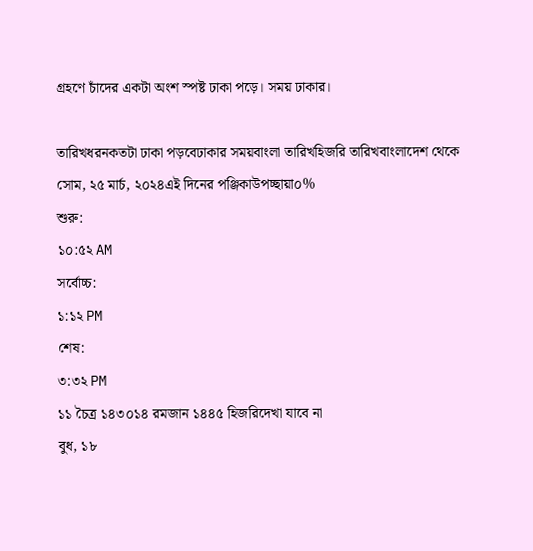গ্রহণে চাঁদের একটা অংশ স্পষ্ট ঢাকা পড়ে। সময় ঢাকার।

তারিখধরনকতটা ঢাকা পড়বেঢাকার সময়বাংলা তারিখহিজরি তারিখবাংলাদেশ থেকে
সোম, ২৫ মার্চ, ২০২৪এই দিনের পঞ্জিকাউপচ্ছায়া০%
শুরু:
১০:৫২ AM
সর্বোচ্চ:
১:১২ PM
শেষ:
৩:৩২ PM
১১ চৈত্র ১৪৩০১৪ রমজান ১৪৪৫ হিজরিদেখা যাবে না
বুধ, ১৮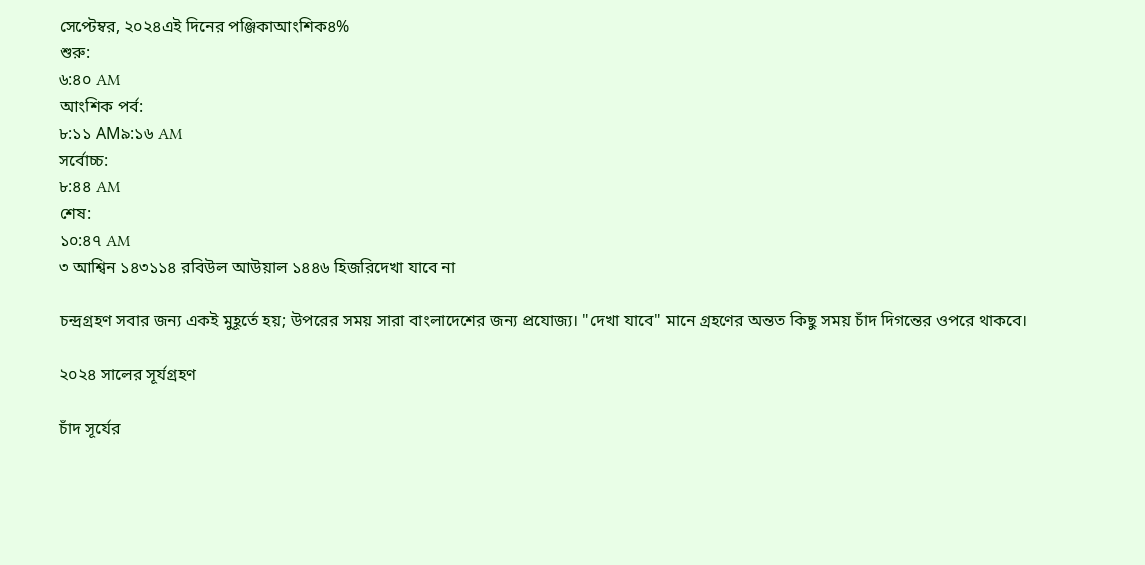সেপ্টেম্বর, ২০২৪এই দিনের পঞ্জিকাআংশিক৪%
শুরু:
৬:৪০ AM
আংশিক পর্ব:
৮:১১ AM৯:১৬ AM
সর্বোচ্চ:
৮:৪৪ AM
শেষ:
১০:৪৭ AM
৩ আশ্বিন ১৪৩১১৪ রবিউল আউয়াল ১৪৪৬ হিজরিদেখা যাবে না

চন্দ্রগ্রহণ সবার জন্য একই মুহূর্তে হয়; উপরের সময় সারা বাংলাদেশের জন্য প্রযোজ্য। "দেখা যাবে" মানে গ্রহণের অন্তত কিছু সময় চাঁদ দিগন্তের ওপরে থাকবে।

২০২৪ সালের সূর্যগ্রহণ

চাঁদ সূর্যের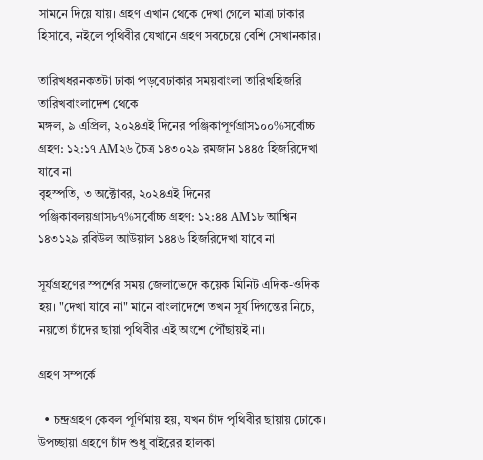সামনে দিয়ে যায়। গ্রহণ এখান থেকে দেখা গেলে মাত্রা ঢাকার হিসাবে, নইলে পৃথিবীর যেখানে গ্রহণ সবচেয়ে বেশি সেখানকার।

তারিখধরনকতটা ঢাকা পড়বেঢাকার সময়বাংলা তারিখহিজরি তারিখবাংলাদেশ থেকে
মঙ্গল, ৯ এপ্রিল, ২০২৪এই দিনের পঞ্জিকাপূর্ণগ্রাস১০০%সর্বোচ্চ গ্রহণ: ১২:১৭ AM২৬ চৈত্র ১৪৩০২৯ রমজান ১৪৪৫ হিজরিদেখা যাবে না
বৃহস্পতি, ৩ অক্টোবর, ২০২৪এই দিনের পঞ্জিকাবলয়গ্রাস৮৭%সর্বোচ্চ গ্রহণ: ১২:৪৪ AM১৮ আশ্বিন ১৪৩১২৯ রবিউল আউয়াল ১৪৪৬ হিজরিদেখা যাবে না

সূর্যগ্রহণের স্পর্শের সময় জেলাভেদে কয়েক মিনিট এদিক-ওদিক হয়। "দেখা যাবে না" মানে বাংলাদেশে তখন সূর্য দিগন্তের নিচে, নয়তো চাঁদের ছায়া পৃথিবীর এই অংশে পৌঁছায়ই না।

গ্রহণ সম্পর্কে

  • চন্দ্রগ্রহণ কেবল পূর্ণিমায় হয়, যখন চাঁদ পৃথিবীর ছায়ায় ঢোকে। উপচ্ছায়া গ্রহণে চাঁদ শুধু বাইরের হালকা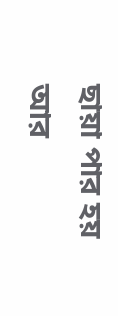ছায়া পার হয় আর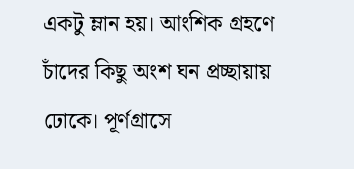একটু ম্লান হয়। আংশিক গ্রহণে চাঁদের কিছু অংশ ঘন প্রচ্ছায়ায় ঢোকে। পূর্ণগ্রাসে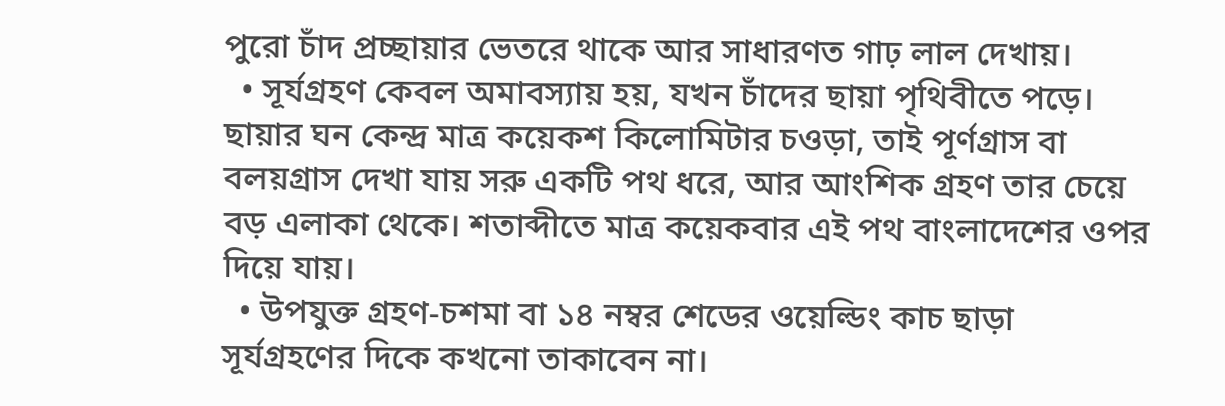পুরো চাঁদ প্রচ্ছায়ার ভেতরে থাকে আর সাধারণত গাঢ় লাল দেখায়।
  • সূর্যগ্রহণ কেবল অমাবস্যায় হয়, যখন চাঁদের ছায়া পৃথিবীতে পড়ে। ছায়ার ঘন কেন্দ্র মাত্র কয়েকশ কিলোমিটার চওড়া, তাই পূর্ণগ্রাস বা বলয়গ্রাস দেখা যায় সরু একটি পথ ধরে, আর আংশিক গ্রহণ তার চেয়ে বড় এলাকা থেকে। শতাব্দীতে মাত্র কয়েকবার এই পথ বাংলাদেশের ওপর দিয়ে যায়।
  • উপযুক্ত গ্রহণ-চশমা বা ১৪ নম্বর শেডের ওয়েল্ডিং কাচ ছাড়া সূর্যগ্রহণের দিকে কখনো তাকাবেন না।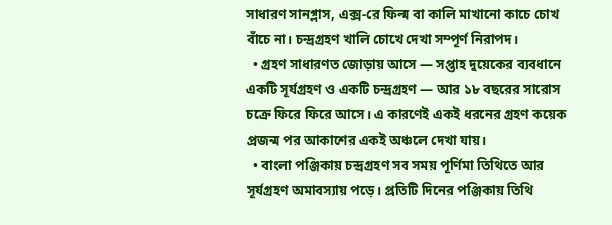সাধারণ সানগ্লাস, এক্স-রে ফিল্ম বা কালি মাখানো কাচে চোখ বাঁচে না। চন্দ্রগ্রহণ খালি চোখে দেখা সম্পূর্ণ নিরাপদ।
  • গ্রহণ সাধারণত জোড়ায় আসে — সপ্তাহ দুয়েকের ব্যবধানে একটি সূর্যগ্রহণ ও একটি চন্দ্রগ্রহণ — আর ১৮ বছরের সারোস চক্রে ফিরে ফিরে আসে। এ কারণেই একই ধরনের গ্রহণ কয়েক প্রজন্ম পর আকাশের একই অঞ্চলে দেখা যায়।
  • বাংলা পঞ্জিকায় চন্দ্রগ্রহণ সব সময় পূর্ণিমা তিথিতে আর সূর্যগ্রহণ অমাবস্যায় পড়ে। প্রতিটি দিনের পঞ্জিকায় তিথি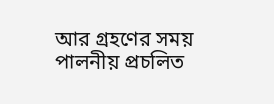আর গ্রহণের সময় পালনীয় প্রচলিত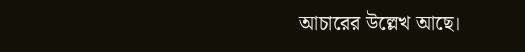আচারের উল্লেখ আছে।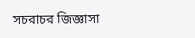সচরাচর জিজ্ঞাসা